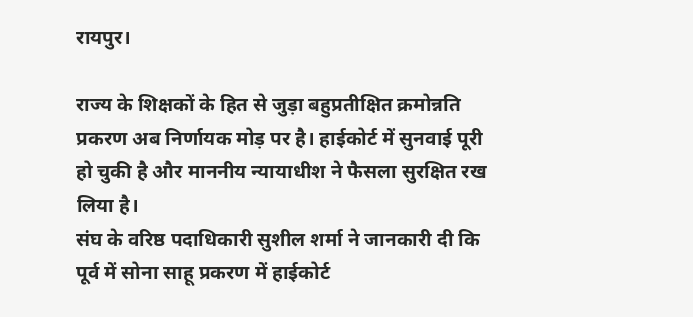रायपुर।

राज्य के शिक्षकों के हित से जुड़ा बहुप्रतीक्षित क्रमोन्नति प्रकरण अब निर्णायक मोड़ पर है। हाईकोर्ट में सुनवाई पूरी हो चुकी है और माननीय न्यायाधीश ने फैसला सुरक्षित रख लिया है।
संघ के वरिष्ठ पदाधिकारी सुशील शर्मा ने जानकारी दी कि पूर्व में सोना साहू प्रकरण में हाईकोर्ट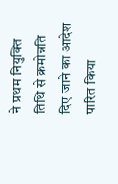ने प्रथम नियुक्ति तिथि से क्रमोन्नति दिए जाने का आदेश पारित किया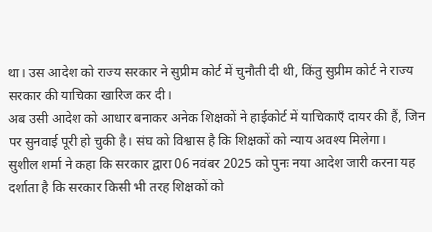था। उस आदेश को राज्य सरकार ने सुप्रीम कोर्ट में चुनौती दी थी, किंतु सुप्रीम कोर्ट ने राज्य सरकार की याचिका खारिज कर दी।
अब उसी आदेश को आधार बनाकर अनेक शिक्षकों ने हाईकोर्ट में याचिकाएँ दायर की हैं, जिन पर सुनवाई पूरी हो चुकी है। संघ को विश्वास है कि शिक्षकों को न्याय अवश्य मिलेगा।
सुशील शर्मा ने कहा कि सरकार द्वारा 06 नवंबर 2025 को पुनः नया आदेश जारी करना यह दर्शाता है कि सरकार किसी भी तरह शिक्षकों को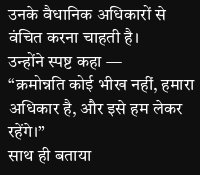उनके वैधानिक अधिकारों से वंचित करना चाहती है।
उन्होंने स्पष्ट कहा —
“क्रमोन्नति कोई भीख नहीं, हमारा अधिकार है, और इसे हम लेकर रहेंगे।”
साथ ही बताया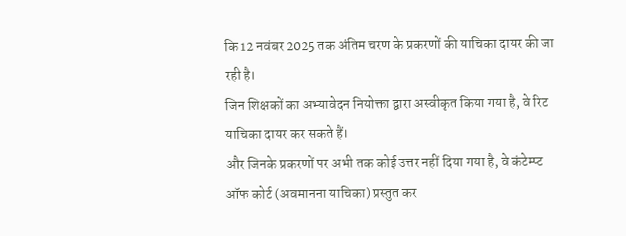कि 12 नवंबर 2025 तक अंतिम चरण के प्रकरणों की याचिका दायर की जा रही है।
जिन शिक्षकों का अभ्यावेदन नियोक्ता द्वारा अस्वीकृत किया गया है, वे रिट याचिका दायर कर सकते हैं।
और जिनके प्रकरणों पर अभी तक कोई उत्तर नहीं दिया गया है, वे कंटेम्प्ट ऑफ कोर्ट (अवमानना याचिका) प्रस्तुत कर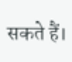सकते हैं।